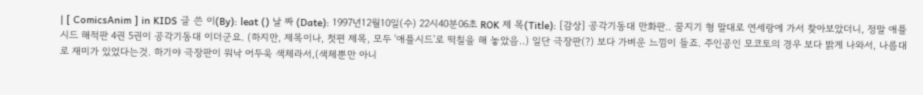| [ ComicsAnim ] in KIDS 글 쓴 이(By): leat () 날 짜 (Date): 1997년12월10일(수) 22시40분06초 ROK 제 목(Title): [감상] 공각기동대 만화판.. 꿈지기 형 말대로 연세랑에 가서 찾아보았더니, 정말 애플시드 해적판 4권 5권이 공각기동대 이더군요. (하지만, 제목이나, 첫편 제목, 모두 '애플시드'로 떡칠을 해 놓았음..) 일단 극장판(?) 보다 가벼운 느낌이 들죠. 주인공인 모코토의 경우 보다 밝게 나와서, 나름대로 재미가 있었다는것. 하기야 극장판이 워낙 어두욱 색체라서,(색체뿐만 아니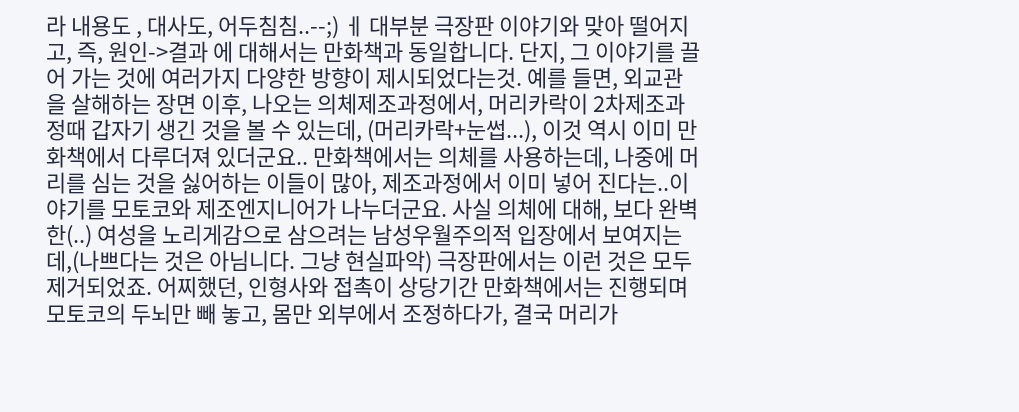라 내용도 , 대사도, 어두침침..--;) ㅔ 대부분 극장판 이야기와 맞아 떨어지고, 즉, 원인->결과 에 대해서는 만화책과 동일합니다. 단지, 그 이야기를 끌어 가는 것에 여러가지 다양한 방향이 제시되었다는것. 예를 들면, 외교관을 살해하는 장면 이후, 나오는 의체제조과정에서, 머리카락이 2차제조과정때 갑자기 생긴 것을 볼 수 있는데, (머리카락+눈썹...), 이것 역시 이미 만화책에서 다루더져 있더군요.. 만화책에서는 의체를 사용하는데, 나중에 머리를 심는 것을 싫어하는 이들이 많아, 제조과정에서 이미 넣어 진다는..이야기를 모토코와 제조엔지니어가 나누더군요. 사실 의체에 대해, 보다 완벽한(..) 여성을 노리게감으로 삼으려는 남성우월주의적 입장에서 보여지는데,(나쁘다는 것은 아님니다. 그냥 현실파악) 극장판에서는 이런 것은 모두 제거되었죠. 어찌했던, 인형사와 접촉이 상당기간 만화책에서는 진행되며 모토코의 두뇌만 빼 놓고, 몸만 외부에서 조정하다가, 결국 머리가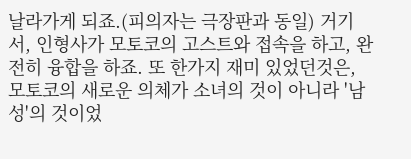날라가게 되죠.(피의자는 극장판과 동일) 거기서, 인형사가 모토코의 고스트와 접속을 하고, 완전히 융합을 하죠. 또 한가지 재미 있었던것은, 모토코의 새로운 의체가 소녀의 것이 아니라 '남성'의 것이었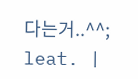다는거..^^; leat. |